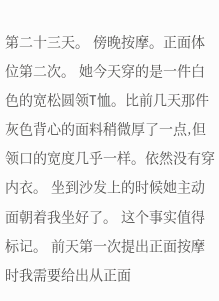第二十三天。 傍晚按摩。正面体位第二次。 她今天穿的是一件白色的宽松圆领T恤。比前几天那件灰色背心的面料稍微厚了一点,但领口的宽度几乎一样。依然没有穿内衣。 坐到沙发上的时候她主动面朝着我坐好了。 这个事实值得标记。 前天第一次提出正面按摩时我需要给出从正面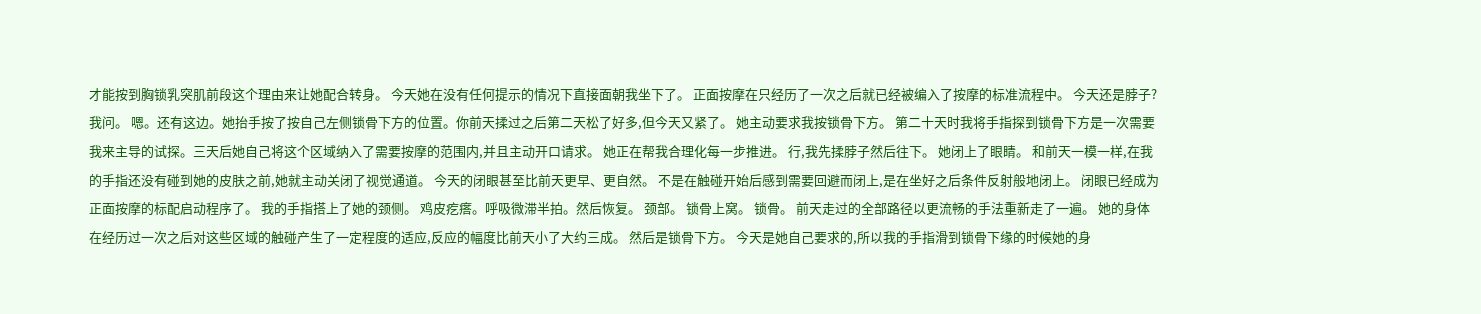才能按到胸锁乳突肌前段这个理由来让她配合转身。 今天她在没有任何提示的情况下直接面朝我坐下了。 正面按摩在只经历了一次之后就已经被编入了按摩的标准流程中。 今天还是脖子?我问。 嗯。还有这边。她抬手按了按自己左侧锁骨下方的位置。你前天揉过之后第二天松了好多,但今天又紧了。 她主动要求我按锁骨下方。 第二十天时我将手指探到锁骨下方是一次需要我来主导的试探。三天后她自己将这个区域纳入了需要按摩的范围内,并且主动开口请求。 她正在帮我合理化每一步推进。 行,我先揉脖子然后往下。 她闭上了眼睛。 和前天一模一样,在我的手指还没有碰到她的皮肤之前,她就主动关闭了视觉通道。 今天的闭眼甚至比前天更早、更自然。 不是在触碰开始后感到需要回避而闭上,是在坐好之后条件反射般地闭上。 闭眼已经成为正面按摩的标配启动程序了。 我的手指搭上了她的颈侧。 鸡皮疙瘩。呼吸微滞半拍。然后恢复。 颈部。 锁骨上窝。 锁骨。 前天走过的全部路径以更流畅的手法重新走了一遍。 她的身体在经历过一次之后对这些区域的触碰产生了一定程度的适应,反应的幅度比前天小了大约三成。 然后是锁骨下方。 今天是她自己要求的,所以我的手指滑到锁骨下缘的时候她的身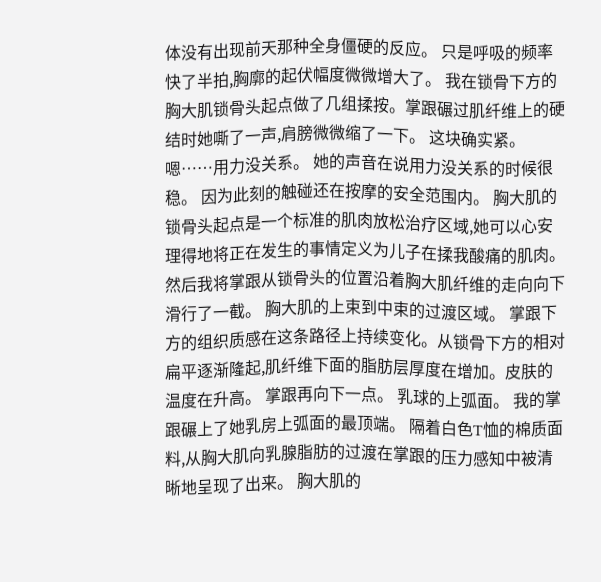体没有出现前天那种全身僵硬的反应。 只是呼吸的频率快了半拍,胸廓的起伏幅度微微增大了。 我在锁骨下方的胸大肌锁骨头起点做了几组揉按。掌跟碾过肌纤维上的硬结时她嘶了一声,肩膀微微缩了一下。 这块确实紧。 嗯……用力没关系。 她的声音在说用力没关系的时候很稳。 因为此刻的触碰还在按摩的安全范围内。 胸大肌的锁骨头起点是一个标准的肌肉放松治疗区域,她可以心安理得地将正在发生的事情定义为儿子在揉我酸痛的肌肉。 然后我将掌跟从锁骨头的位置沿着胸大肌纤维的走向向下滑行了一截。 胸大肌的上束到中束的过渡区域。 掌跟下方的组织质感在这条路径上持续变化。从锁骨下方的相对扁平逐渐隆起,肌纤维下面的脂肪层厚度在增加。皮肤的温度在升高。 掌跟再向下一点。 乳球的上弧面。 我的掌跟碾上了她乳房上弧面的最顶端。 隔着白色T恤的棉质面料,从胸大肌向乳腺脂肪的过渡在掌跟的压力感知中被清晰地呈现了出来。 胸大肌的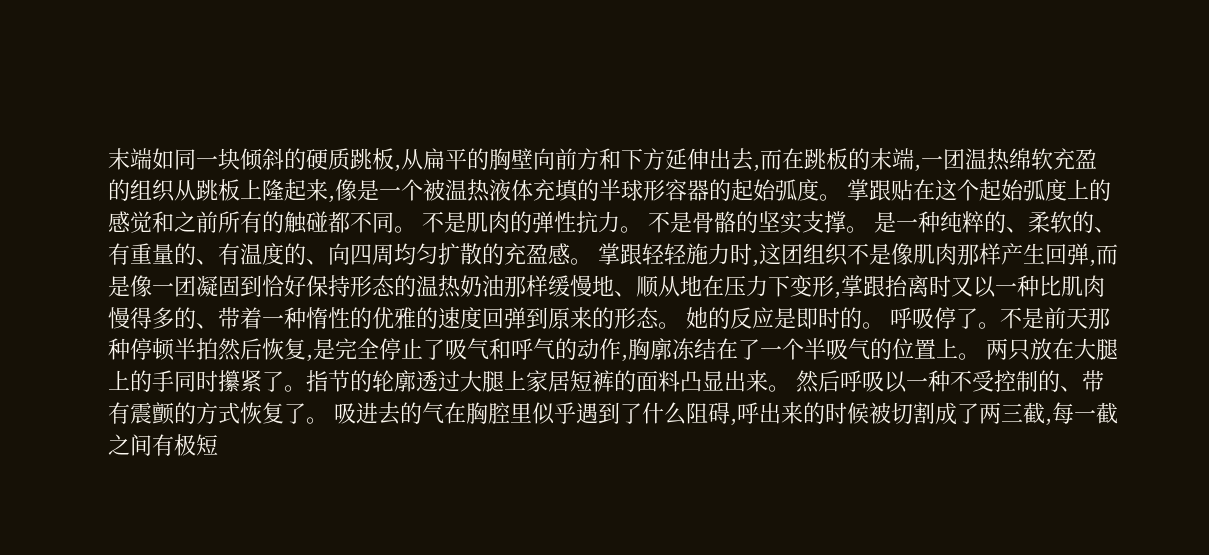末端如同一块倾斜的硬质跳板,从扁平的胸壁向前方和下方延伸出去,而在跳板的末端,一团温热绵软充盈的组织从跳板上隆起来,像是一个被温热液体充填的半球形容器的起始弧度。 掌跟贴在这个起始弧度上的感觉和之前所有的触碰都不同。 不是肌肉的弹性抗力。 不是骨骼的坚实支撑。 是一种纯粹的、柔软的、有重量的、有温度的、向四周均匀扩散的充盈感。 掌跟轻轻施力时,这团组织不是像肌肉那样产生回弹,而是像一团凝固到恰好保持形态的温热奶油那样缓慢地、顺从地在压力下变形,掌跟抬离时又以一种比肌肉慢得多的、带着一种惰性的优雅的速度回弹到原来的形态。 她的反应是即时的。 呼吸停了。不是前天那种停顿半拍然后恢复,是完全停止了吸气和呼气的动作,胸廓冻结在了一个半吸气的位置上。 两只放在大腿上的手同时攥紧了。指节的轮廓透过大腿上家居短裤的面料凸显出来。 然后呼吸以一种不受控制的、带有震颤的方式恢复了。 吸进去的气在胸腔里似乎遇到了什么阻碍,呼出来的时候被切割成了两三截,每一截之间有极短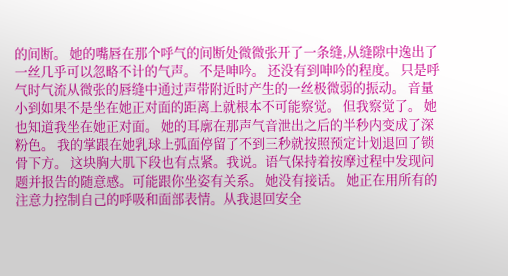的间断。 她的嘴唇在那个呼气的间断处微微张开了一条缝,从缝隙中逸出了一丝几乎可以忽略不计的气声。 不是呻吟。 还没有到呻吟的程度。 只是呼气时气流从微张的唇缝中通过声带附近时产生的一丝极微弱的振动。 音量小到如果不是坐在她正对面的距离上就根本不可能察觉。 但我察觉了。 她也知道我坐在她正对面。 她的耳廓在那声气音泄出之后的半秒内变成了深粉色。 我的掌跟在她乳球上弧面停留了不到三秒就按照预定计划退回了锁骨下方。 这块胸大肌下段也有点紧。我说。语气保持着按摩过程中发现问题并报告的随意感。可能跟你坐姿有关系。 她没有接话。 她正在用所有的注意力控制自己的呼吸和面部表情。从我退回安全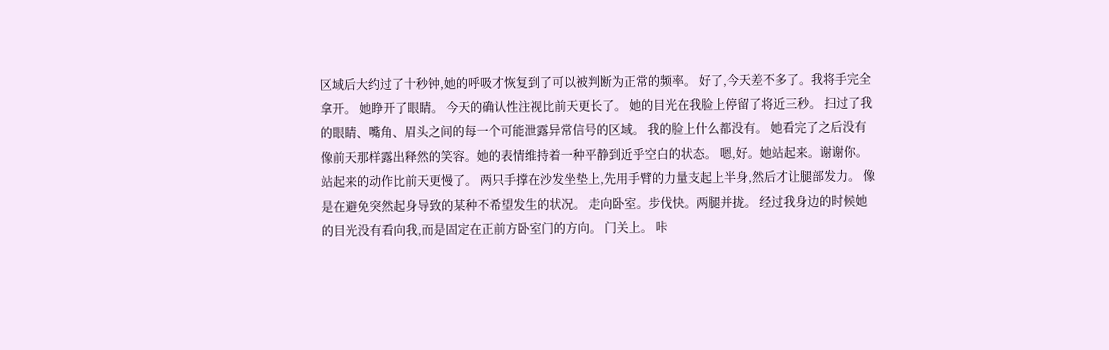区域后大约过了十秒钟,她的呼吸才恢复到了可以被判断为正常的频率。 好了,今天差不多了。我将手完全拿开。 她睁开了眼睛。 今天的确认性注视比前天更长了。 她的目光在我脸上停留了将近三秒。 扫过了我的眼睛、嘴角、眉头之间的每一个可能泄露异常信号的区域。 我的脸上什么都没有。 她看完了之后没有像前天那样露出释然的笑容。她的表情维持着一种平静到近乎空白的状态。 嗯,好。她站起来。谢谢你。 站起来的动作比前天更慢了。 两只手撑在沙发坐垫上,先用手臂的力量支起上半身,然后才让腿部发力。 像是在避免突然起身导致的某种不希望发生的状况。 走向卧室。步伐快。两腿并拢。 经过我身边的时候她的目光没有看向我,而是固定在正前方卧室门的方向。 门关上。 咔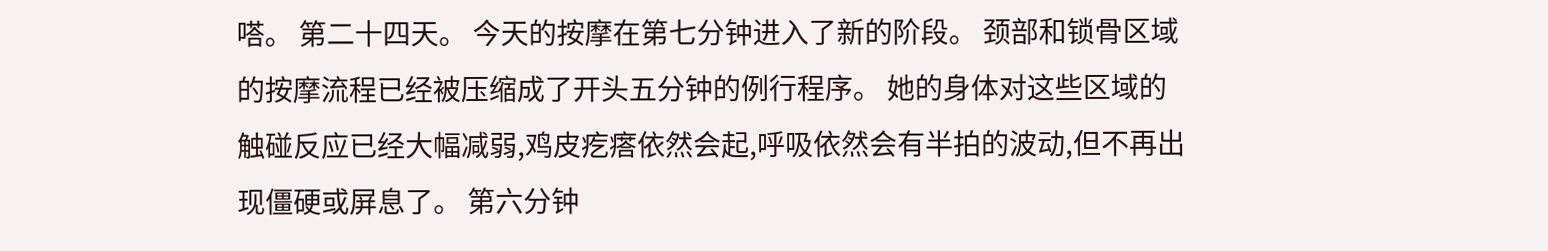嗒。 第二十四天。 今天的按摩在第七分钟进入了新的阶段。 颈部和锁骨区域的按摩流程已经被压缩成了开头五分钟的例行程序。 她的身体对这些区域的触碰反应已经大幅减弱,鸡皮疙瘩依然会起,呼吸依然会有半拍的波动,但不再出现僵硬或屏息了。 第六分钟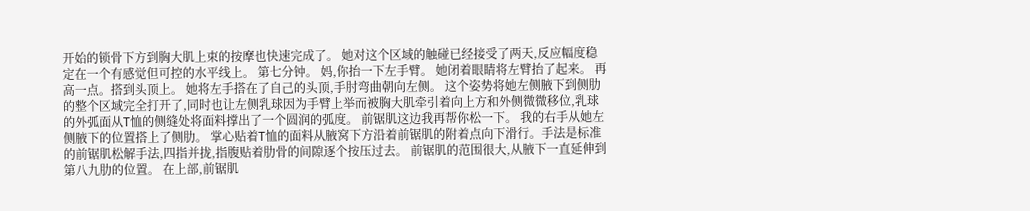开始的锁骨下方到胸大肌上束的按摩也快速完成了。 她对这个区域的触碰已经接受了两天,反应幅度稳定在一个有感觉但可控的水平线上。 第七分钟。 妈,你抬一下左手臂。 她闭着眼睛将左臂抬了起来。 再高一点。搭到头顶上。 她将左手搭在了自己的头顶,手肘弯曲朝向左侧。 这个姿势将她左侧腋下到侧肋的整个区域完全打开了,同时也让左侧乳球因为手臂上举而被胸大肌牵引着向上方和外侧微微移位,乳球的外弧面从T恤的侧缝处将面料撑出了一个圆润的弧度。 前锯肌这边我再帮你松一下。 我的右手从她左侧腋下的位置搭上了侧肋。 掌心贴着T恤的面料从腋窝下方沿着前锯肌的附着点向下滑行。手法是标准的前锯肌松解手法,四指并拢,指腹贴着肋骨的间隙逐个按压过去。 前锯肌的范围很大,从腋下一直延伸到第八九肋的位置。 在上部,前锯肌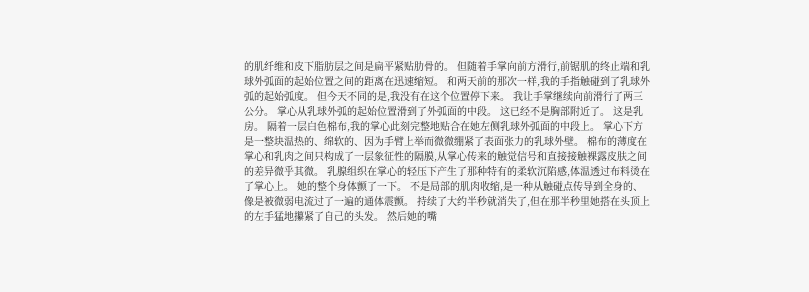的肌纤维和皮下脂肪层之间是扁平紧贴肋骨的。 但随着手掌向前方滑行,前锯肌的终止端和乳球外弧面的起始位置之间的距离在迅速缩短。 和两天前的那次一样,我的手指触碰到了乳球外弧的起始弧度。 但今天不同的是,我没有在这个位置停下来。 我让手掌继续向前滑行了两三公分。 掌心从乳球外弧的起始位置滑到了外弧面的中段。 这已经不是胸部附近了。 这是乳房。 隔着一层白色棉布,我的掌心此刻完整地贴合在她左侧乳球外弧面的中段上。 掌心下方是一整块温热的、绵软的、因为手臂上举而微微绷紧了表面张力的乳球外壁。 棉布的薄度在掌心和乳肉之间只构成了一层象征性的隔膜,从掌心传来的触觉信号和直接接触裸露皮肤之间的差异微乎其微。 乳腺组织在掌心的轻压下产生了那种特有的柔软沉陷感,体温透过布料烫在了掌心上。 她的整个身体颤了一下。 不是局部的肌肉收缩,是一种从触碰点传导到全身的、像是被微弱电流过了一遍的通体震颤。 持续了大约半秒就消失了,但在那半秒里她搭在头顶上的左手猛地攥紧了自己的头发。 然后她的嘴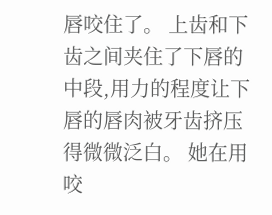唇咬住了。 上齿和下齿之间夹住了下唇的中段,用力的程度让下唇的唇肉被牙齿挤压得微微泛白。 她在用咬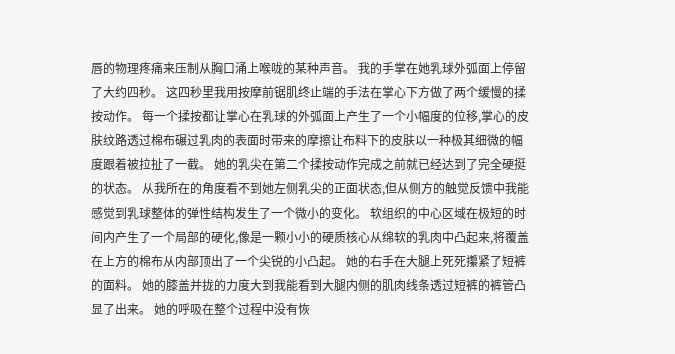唇的物理疼痛来压制从胸口涌上喉咙的某种声音。 我的手掌在她乳球外弧面上停留了大约四秒。 这四秒里我用按摩前锯肌终止端的手法在掌心下方做了两个缓慢的揉按动作。 每一个揉按都让掌心在乳球的外弧面上产生了一个小幅度的位移,掌心的皮肤纹路透过棉布碾过乳肉的表面时带来的摩擦让布料下的皮肤以一种极其细微的幅度跟着被拉扯了一截。 她的乳尖在第二个揉按动作完成之前就已经达到了完全硬挺的状态。 从我所在的角度看不到她左侧乳尖的正面状态,但从侧方的触觉反馈中我能感觉到乳球整体的弹性结构发生了一个微小的变化。 软组织的中心区域在极短的时间内产生了一个局部的硬化,像是一颗小小的硬质核心从绵软的乳肉中凸起来,将覆盖在上方的棉布从内部顶出了一个尖锐的小凸起。 她的右手在大腿上死死攥紧了短裤的面料。 她的膝盖并拢的力度大到我能看到大腿内侧的肌肉线条透过短裤的裤管凸显了出来。 她的呼吸在整个过程中没有恢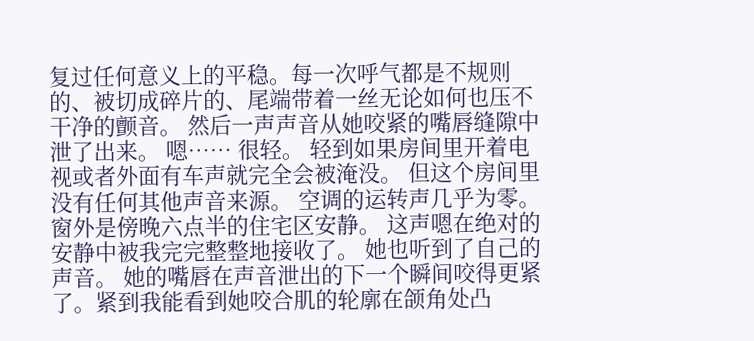复过任何意义上的平稳。每一次呼气都是不规则的、被切成碎片的、尾端带着一丝无论如何也压不干净的颤音。 然后一声声音从她咬紧的嘴唇缝隙中泄了出来。 嗯…… 很轻。 轻到如果房间里开着电视或者外面有车声就完全会被淹没。 但这个房间里没有任何其他声音来源。 空调的运转声几乎为零。 窗外是傍晚六点半的住宅区安静。 这声嗯在绝对的安静中被我完完整整地接收了。 她也听到了自己的声音。 她的嘴唇在声音泄出的下一个瞬间咬得更紧了。紧到我能看到她咬合肌的轮廓在颌角处凸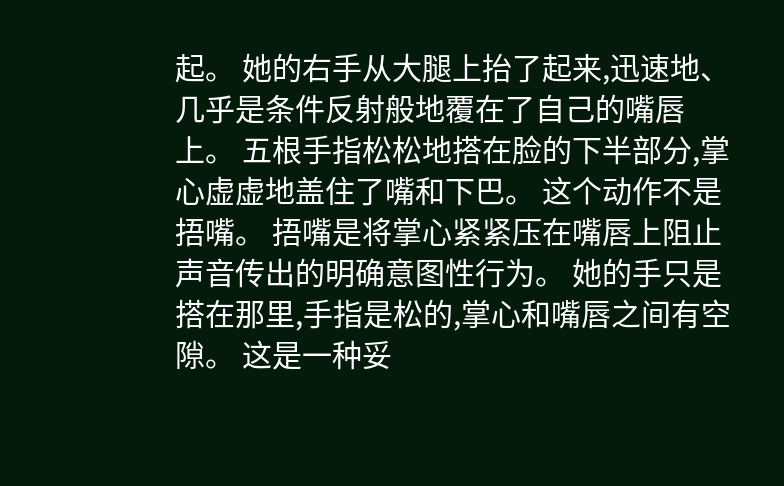起。 她的右手从大腿上抬了起来,迅速地、几乎是条件反射般地覆在了自己的嘴唇上。 五根手指松松地搭在脸的下半部分,掌心虚虚地盖住了嘴和下巴。 这个动作不是捂嘴。 捂嘴是将掌心紧紧压在嘴唇上阻止声音传出的明确意图性行为。 她的手只是搭在那里,手指是松的,掌心和嘴唇之间有空隙。 这是一种妥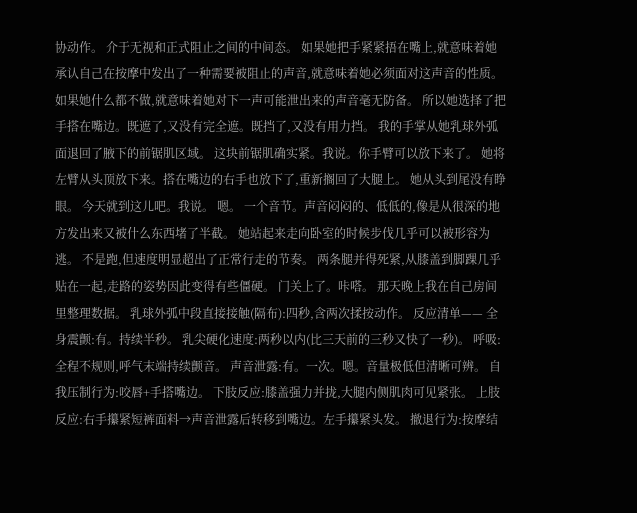协动作。 介于无视和正式阻止之间的中间态。 如果她把手紧紧捂在嘴上,就意味着她承认自己在按摩中发出了一种需要被阻止的声音,就意味着她必须面对这声音的性质。 如果她什么都不做,就意味着她对下一声可能泄出来的声音毫无防备。 所以她选择了把手搭在嘴边。既遮了,又没有完全遮。既挡了,又没有用力挡。 我的手掌从她乳球外弧面退回了腋下的前锯肌区域。 这块前锯肌确实紧。我说。你手臂可以放下来了。 她将左臂从头顶放下来。搭在嘴边的右手也放下了,重新搁回了大腿上。 她从头到尾没有睁眼。 今天就到这儿吧。我说。 嗯。 一个音节。声音闷闷的、低低的,像是从很深的地方发出来又被什么东西堵了半截。 她站起来走向卧室的时候步伐几乎可以被形容为逃。 不是跑,但速度明显超出了正常行走的节奏。 两条腿并得死紧,从膝盖到脚踝几乎贴在一起,走路的姿势因此变得有些僵硬。 门关上了。咔嗒。 那天晚上我在自己房间里整理数据。 乳球外弧中段直接接触(隔布):四秒,含两次揉按动作。 反应清单—— 全身震颤:有。持续半秒。 乳尖硬化速度:两秒以内(比三天前的三秒又快了一秒)。 呼吸:全程不规则,呼气末端持续颤音。 声音泄露:有。一次。嗯。音量极低但清晰可辨。 自我压制行为:咬唇+手搭嘴边。 下肢反应:膝盖强力并拢,大腿内侧肌肉可见紧张。 上肢反应:右手攥紧短裤面料→声音泄露后转移到嘴边。左手攥紧头发。 撤退行为:按摩结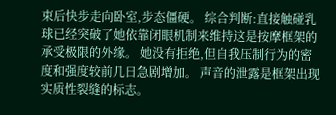束后快步走向卧室,步态僵硬。 综合判断:直接触碰乳球已经突破了她依靠闭眼机制来维持这是按摩框架的承受极限的外缘。 她没有拒绝,但自我压制行为的密度和强度较前几日急剧增加。 声音的泄露是框架出现实质性裂缝的标志。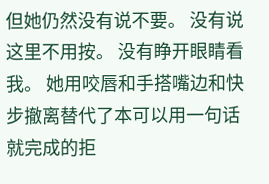但她仍然没有说不要。 没有说这里不用按。 没有睁开眼睛看我。 她用咬唇和手搭嘴边和快步撤离替代了本可以用一句话就完成的拒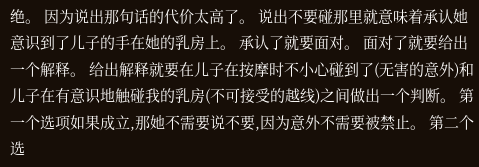绝。 因为说出那句话的代价太高了。 说出不要碰那里就意味着承认她意识到了儿子的手在她的乳房上。 承认了就要面对。 面对了就要给出一个解释。 给出解释就要在儿子在按摩时不小心碰到了(无害的意外)和儿子在有意识地触碰我的乳房(不可接受的越线)之间做出一个判断。 第一个选项如果成立,那她不需要说不要,因为意外不需要被禁止。 第二个选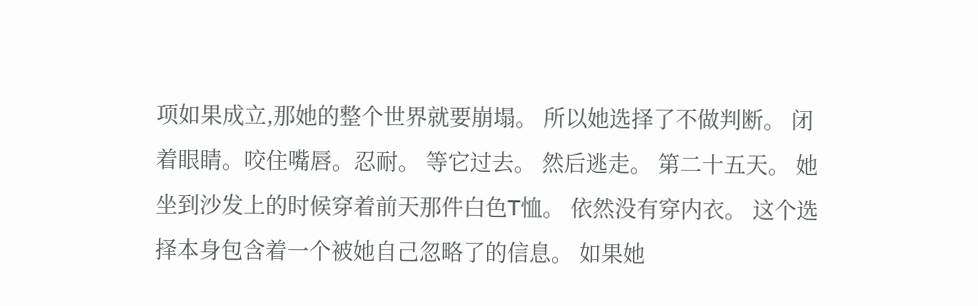项如果成立,那她的整个世界就要崩塌。 所以她选择了不做判断。 闭着眼睛。咬住嘴唇。忍耐。 等它过去。 然后逃走。 第二十五天。 她坐到沙发上的时候穿着前天那件白色T恤。 依然没有穿内衣。 这个选择本身包含着一个被她自己忽略了的信息。 如果她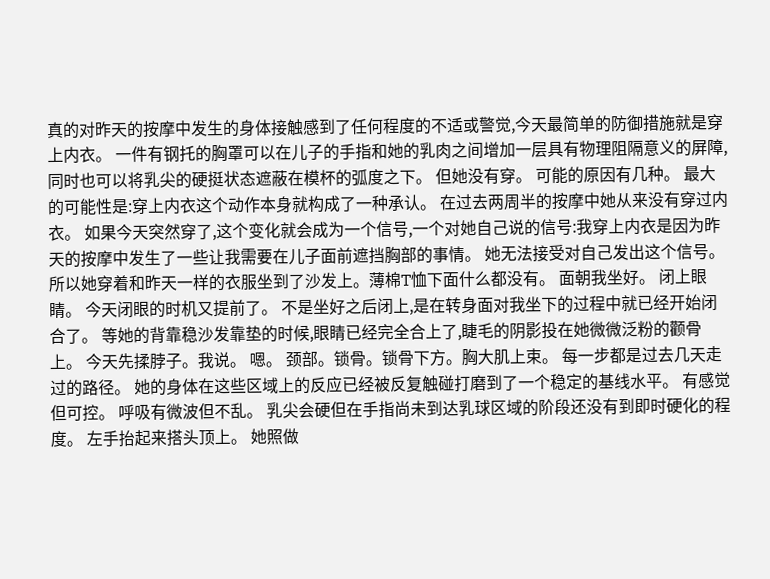真的对昨天的按摩中发生的身体接触感到了任何程度的不适或警觉,今天最简单的防御措施就是穿上内衣。 一件有钢托的胸罩可以在儿子的手指和她的乳肉之间增加一层具有物理阻隔意义的屏障,同时也可以将乳尖的硬挺状态遮蔽在模杯的弧度之下。 但她没有穿。 可能的原因有几种。 最大的可能性是:穿上内衣这个动作本身就构成了一种承认。 在过去两周半的按摩中她从来没有穿过内衣。 如果今天突然穿了,这个变化就会成为一个信号,一个对她自己说的信号:我穿上内衣是因为昨天的按摩中发生了一些让我需要在儿子面前遮挡胸部的事情。 她无法接受对自己发出这个信号。 所以她穿着和昨天一样的衣服坐到了沙发上。薄棉T恤下面什么都没有。 面朝我坐好。 闭上眼睛。 今天闭眼的时机又提前了。 不是坐好之后闭上,是在转身面对我坐下的过程中就已经开始闭合了。 等她的背靠稳沙发靠垫的时候,眼睛已经完全合上了,睫毛的阴影投在她微微泛粉的颧骨上。 今天先揉脖子。我说。 嗯。 颈部。锁骨。锁骨下方。胸大肌上束。 每一步都是过去几天走过的路径。 她的身体在这些区域上的反应已经被反复触碰打磨到了一个稳定的基线水平。 有感觉但可控。 呼吸有微波但不乱。 乳尖会硬但在手指尚未到达乳球区域的阶段还没有到即时硬化的程度。 左手抬起来搭头顶上。 她照做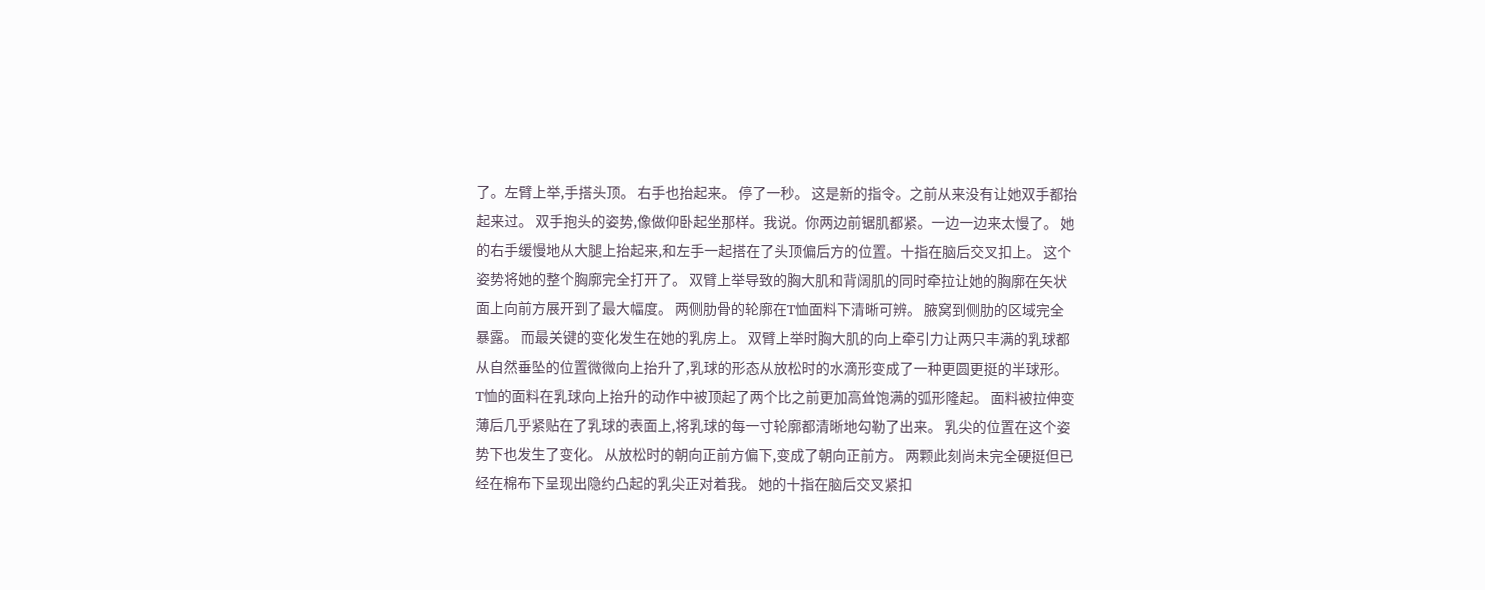了。左臂上举,手搭头顶。 右手也抬起来。 停了一秒。 这是新的指令。之前从来没有让她双手都抬起来过。 双手抱头的姿势,像做仰卧起坐那样。我说。你两边前锯肌都紧。一边一边来太慢了。 她的右手缓慢地从大腿上抬起来,和左手一起搭在了头顶偏后方的位置。十指在脑后交叉扣上。 这个姿势将她的整个胸廓完全打开了。 双臂上举导致的胸大肌和背阔肌的同时牵拉让她的胸廓在矢状面上向前方展开到了最大幅度。 两侧肋骨的轮廓在T恤面料下清晰可辨。 腋窝到侧肋的区域完全暴露。 而最关键的变化发生在她的乳房上。 双臂上举时胸大肌的向上牵引力让两只丰满的乳球都从自然垂坠的位置微微向上抬升了,乳球的形态从放松时的水滴形变成了一种更圆更挺的半球形。 T恤的面料在乳球向上抬升的动作中被顶起了两个比之前更加高耸饱满的弧形隆起。 面料被拉伸变薄后几乎紧贴在了乳球的表面上,将乳球的每一寸轮廓都清晰地勾勒了出来。 乳尖的位置在这个姿势下也发生了变化。 从放松时的朝向正前方偏下,变成了朝向正前方。 两颗此刻尚未完全硬挺但已经在棉布下呈现出隐约凸起的乳尖正对着我。 她的十指在脑后交叉紧扣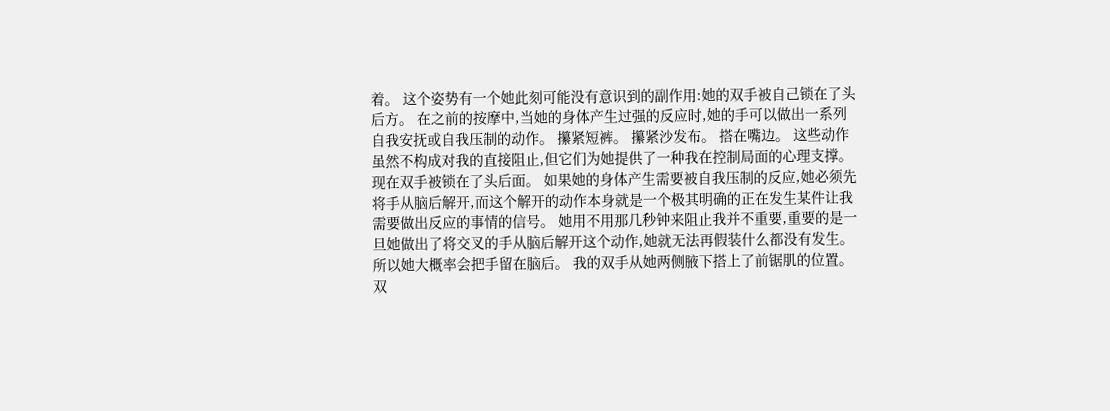着。 这个姿势有一个她此刻可能没有意识到的副作用:她的双手被自己锁在了头后方。 在之前的按摩中,当她的身体产生过强的反应时,她的手可以做出一系列自我安抚或自我压制的动作。 攥紧短裤。 攥紧沙发布。 搭在嘴边。 这些动作虽然不构成对我的直接阻止,但它们为她提供了一种我在控制局面的心理支撑。 现在双手被锁在了头后面。 如果她的身体产生需要被自我压制的反应,她必须先将手从脑后解开,而这个解开的动作本身就是一个极其明确的正在发生某件让我需要做出反应的事情的信号。 她用不用那几秒钟来阻止我并不重要,重要的是一旦她做出了将交叉的手从脑后解开这个动作,她就无法再假装什么都没有发生。 所以她大概率会把手留在脑后。 我的双手从她两侧腋下搭上了前锯肌的位置。 双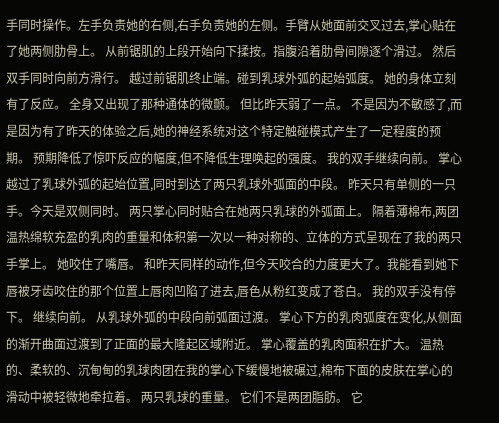手同时操作。左手负责她的右侧,右手负责她的左侧。手臂从她面前交叉过去,掌心贴在了她两侧肋骨上。 从前锯肌的上段开始向下揉按。指腹沿着肋骨间隙逐个滑过。 然后双手同时向前方滑行。 越过前锯肌终止端。碰到乳球外弧的起始弧度。 她的身体立刻有了反应。 全身又出现了那种通体的微颤。 但比昨天弱了一点。 不是因为不敏感了,而是因为有了昨天的体验之后,她的神经系统对这个特定触碰模式产生了一定程度的预期。 预期降低了惊吓反应的幅度,但不降低生理唤起的强度。 我的双手继续向前。 掌心越过了乳球外弧的起始位置,同时到达了两只乳球外弧面的中段。 昨天只有单侧的一只手。今天是双侧同时。 两只掌心同时贴合在她两只乳球的外弧面上。 隔着薄棉布,两团温热绵软充盈的乳肉的重量和体积第一次以一种对称的、立体的方式呈现在了我的两只手掌上。 她咬住了嘴唇。 和昨天同样的动作,但今天咬合的力度更大了。我能看到她下唇被牙齿咬住的那个位置上唇肉凹陷了进去,唇色从粉红变成了苍白。 我的双手没有停下。 继续向前。 从乳球外弧的中段向前弧面过渡。 掌心下方的乳肉弧度在变化,从侧面的渐开曲面过渡到了正面的最大隆起区域附近。 掌心覆盖的乳肉面积在扩大。 温热的、柔软的、沉甸甸的乳球肉团在我的掌心下缓慢地被碾过,棉布下面的皮肤在掌心的滑动中被轻微地牵拉着。 两只乳球的重量。 它们不是两团脂肪。 它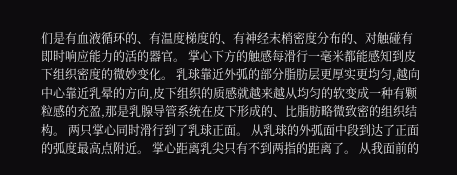们是有血液循环的、有温度梯度的、有神经末梢密度分布的、对触碰有即时响应能力的活的器官。 掌心下方的触感每滑行一毫米都能感知到皮下组织密度的微妙变化。 乳球靠近外弧的部分脂肪层更厚实更均匀,越向中心靠近乳晕的方向,皮下组织的质感就越来越从均匀的软变成一种有颗粒感的充盈,那是乳腺导管系统在皮下形成的、比脂肪略微致密的组织结构。 两只掌心同时滑行到了乳球正面。 从乳球的外弧面中段到达了正面的弧度最高点附近。 掌心距离乳尖只有不到两指的距离了。 从我面前的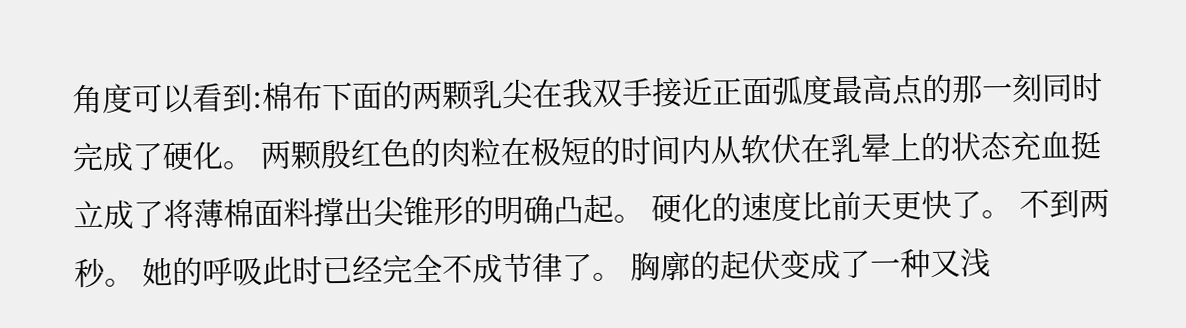角度可以看到:棉布下面的两颗乳尖在我双手接近正面弧度最高点的那一刻同时完成了硬化。 两颗殷红色的肉粒在极短的时间内从软伏在乳晕上的状态充血挺立成了将薄棉面料撑出尖锥形的明确凸起。 硬化的速度比前天更快了。 不到两秒。 她的呼吸此时已经完全不成节律了。 胸廓的起伏变成了一种又浅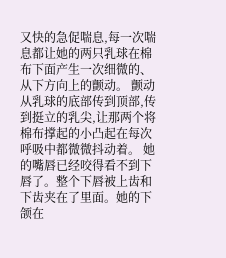又快的急促喘息,每一次喘息都让她的两只乳球在棉布下面产生一次细微的、从下方向上的颤动。 颤动从乳球的底部传到顶部,传到挺立的乳尖,让那两个将棉布撑起的小凸起在每次呼吸中都微微抖动着。 她的嘴唇已经咬得看不到下唇了。整个下唇被上齿和下齿夹在了里面。她的下颌在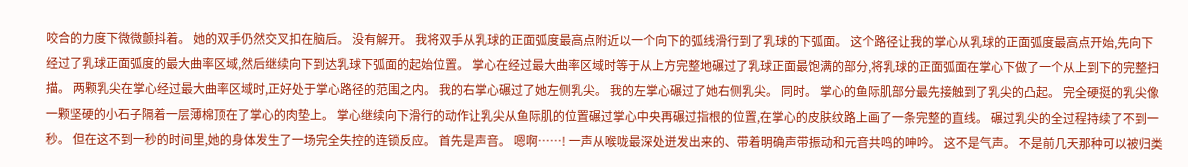咬合的力度下微微颤抖着。 她的双手仍然交叉扣在脑后。 没有解开。 我将双手从乳球的正面弧度最高点附近以一个向下的弧线滑行到了乳球的下弧面。 这个路径让我的掌心从乳球的正面弧度最高点开始,先向下经过了乳球正面弧度的最大曲率区域,然后继续向下到达乳球下弧面的起始位置。 掌心在经过最大曲率区域时等于从上方完整地碾过了乳球正面最饱满的部分,将乳球的正面弧面在掌心下做了一个从上到下的完整扫描。 两颗乳尖在掌心经过最大曲率区域时,正好处于掌心路径的范围之内。 我的右掌心碾过了她左侧乳尖。 我的左掌心碾过了她右侧乳尖。 同时。 掌心的鱼际肌部分最先接触到了乳尖的凸起。 完全硬挺的乳尖像一颗坚硬的小石子隔着一层薄棉顶在了掌心的肉垫上。 掌心继续向下滑行的动作让乳尖从鱼际肌的位置碾过掌心中央再碾过指根的位置,在掌心的皮肤纹路上画了一条完整的直线。 碾过乳尖的全过程持续了不到一秒。 但在这不到一秒的时间里,她的身体发生了一场完全失控的连锁反应。 首先是声音。 嗯啊……! 一声从喉咙最深处迸发出来的、带着明确声带振动和元音共鸣的呻吟。 这不是气声。 不是前几天那种可以被归类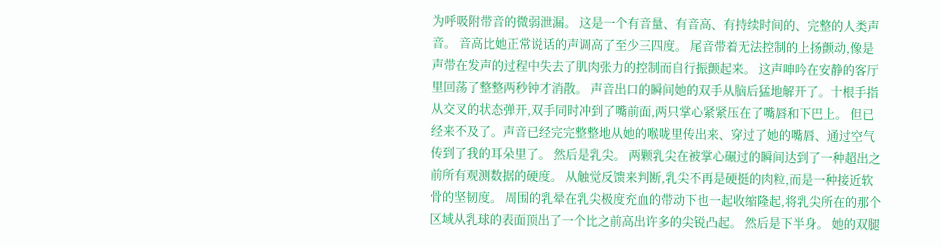为呼吸附带音的微弱泄漏。 这是一个有音量、有音高、有持续时间的、完整的人类声音。 音高比她正常说话的声调高了至少三四度。 尾音带着无法控制的上扬颤动,像是声带在发声的过程中失去了肌肉张力的控制而自行振颤起来。 这声呻吟在安静的客厅里回荡了整整两秒钟才消散。 声音出口的瞬间她的双手从脑后猛地解开了。十根手指从交叉的状态弹开,双手同时冲到了嘴前面,两只掌心紧紧压在了嘴唇和下巴上。 但已经来不及了。声音已经完完整整地从她的喉咙里传出来、穿过了她的嘴唇、通过空气传到了我的耳朵里了。 然后是乳尖。 两颗乳尖在被掌心碾过的瞬间达到了一种超出之前所有观测数据的硬度。 从触觉反馈来判断,乳尖不再是硬挺的肉粒,而是一种接近软骨的坚韧度。 周围的乳晕在乳尖极度充血的带动下也一起收缩隆起,将乳尖所在的那个区域从乳球的表面顶出了一个比之前高出许多的尖锐凸起。 然后是下半身。 她的双腿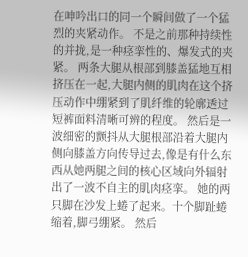在呻吟出口的同一个瞬间做了一个猛烈的夹紧动作。 不是之前那种持续性的并拢,是一种痉挛性的、爆发式的夹紧。 两条大腿从根部到膝盖猛地互相挤压在一起,大腿内侧的肌肉在这个挤压动作中绷紧到了肌纤维的轮廓透过短裤面料清晰可辨的程度。 然后是一波细密的颤抖从大腿根部沿着大腿内侧向膝盖方向传导过去,像是有什么东西从她两腿之间的核心区域向外辐射出了一波不自主的肌肉痉挛。 她的两只脚在沙发上蜷了起来。十个脚趾蜷缩着,脚弓绷紧。 然后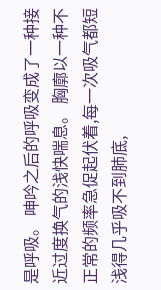是呼吸。 呻吟之后的呼吸变成了一种接近过度换气的浅快喘息。 胸廓以一种不正常的频率急促起伏着,每一次吸气都短浅得几乎吸不到肺底,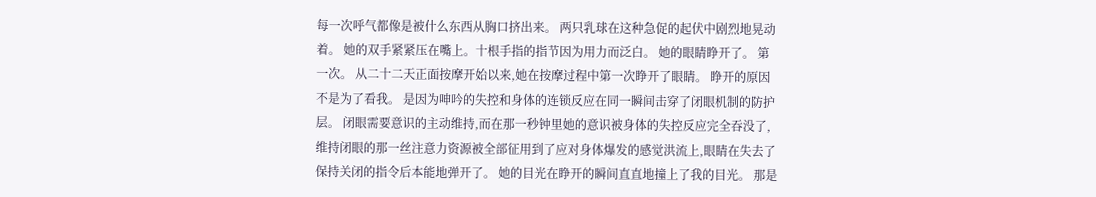每一次呼气都像是被什么东西从胸口挤出来。 两只乳球在这种急促的起伏中剧烈地晃动着。 她的双手紧紧压在嘴上。十根手指的指节因为用力而泛白。 她的眼睛睁开了。 第一次。 从二十二天正面按摩开始以来,她在按摩过程中第一次睁开了眼睛。 睁开的原因不是为了看我。 是因为呻吟的失控和身体的连锁反应在同一瞬间击穿了闭眼机制的防护层。 闭眼需要意识的主动维持,而在那一秒钟里她的意识被身体的失控反应完全吞没了,维持闭眼的那一丝注意力资源被全部征用到了应对身体爆发的感觉洪流上,眼睛在失去了保持关闭的指令后本能地弹开了。 她的目光在睁开的瞬间直直地撞上了我的目光。 那是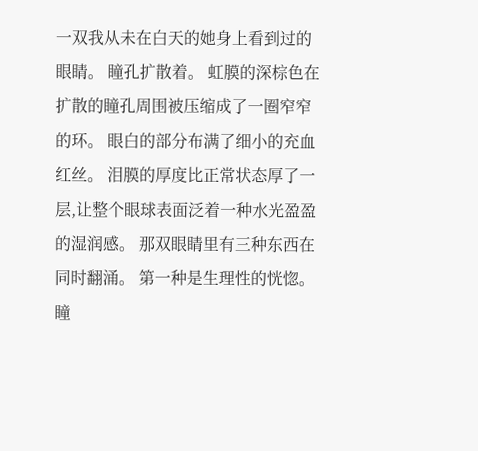一双我从未在白天的她身上看到过的眼睛。 瞳孔扩散着。 虹膜的深棕色在扩散的瞳孔周围被压缩成了一圈窄窄的环。 眼白的部分布满了细小的充血红丝。 泪膜的厚度比正常状态厚了一层,让整个眼球表面泛着一种水光盈盈的湿润感。 那双眼睛里有三种东西在同时翻涌。 第一种是生理性的恍惚。 瞳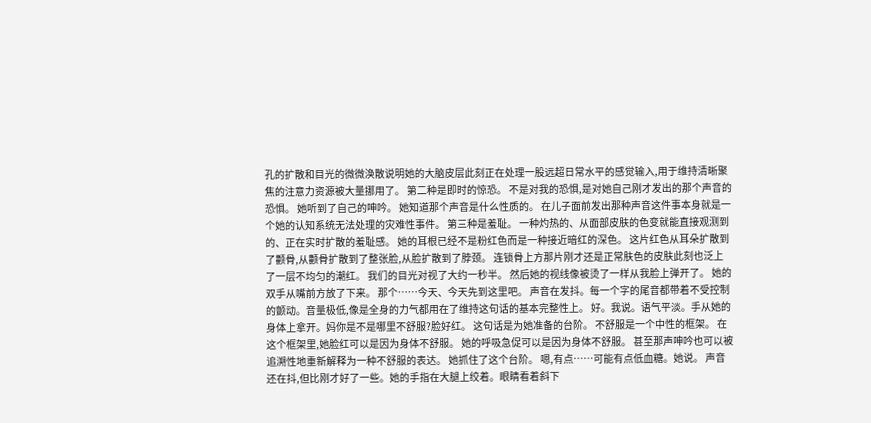孔的扩散和目光的微微涣散说明她的大脑皮层此刻正在处理一股远超日常水平的感觉输入,用于维持清晰聚焦的注意力资源被大量挪用了。 第二种是即时的惊恐。 不是对我的恐惧,是对她自己刚才发出的那个声音的恐惧。 她听到了自己的呻吟。 她知道那个声音是什么性质的。 在儿子面前发出那种声音这件事本身就是一个她的认知系统无法处理的灾难性事件。 第三种是羞耻。 一种灼热的、从面部皮肤的色变就能直接观测到的、正在实时扩散的羞耻感。 她的耳根已经不是粉红色而是一种接近暗红的深色。 这片红色从耳朵扩散到了颧骨,从颧骨扩散到了整张脸,从脸扩散到了脖颈。 连锁骨上方那片刚才还是正常肤色的皮肤此刻也泛上了一层不均匀的潮红。 我们的目光对视了大约一秒半。 然后她的视线像被烫了一样从我脸上弹开了。 她的双手从嘴前方放了下来。 那个……今天、今天先到这里吧。 声音在发抖。每一个字的尾音都带着不受控制的颤动。音量极低,像是全身的力气都用在了维持这句话的基本完整性上。 好。我说。语气平淡。手从她的身体上拿开。妈你是不是哪里不舒服?脸好红。 这句话是为她准备的台阶。 不舒服是一个中性的框架。 在这个框架里,她脸红可以是因为身体不舒服。 她的呼吸急促可以是因为身体不舒服。 甚至那声呻吟也可以被追溯性地重新解释为一种不舒服的表达。 她抓住了这个台阶。 嗯,有点……可能有点低血糖。她说。 声音还在抖,但比刚才好了一些。她的手指在大腿上绞着。眼睛看着斜下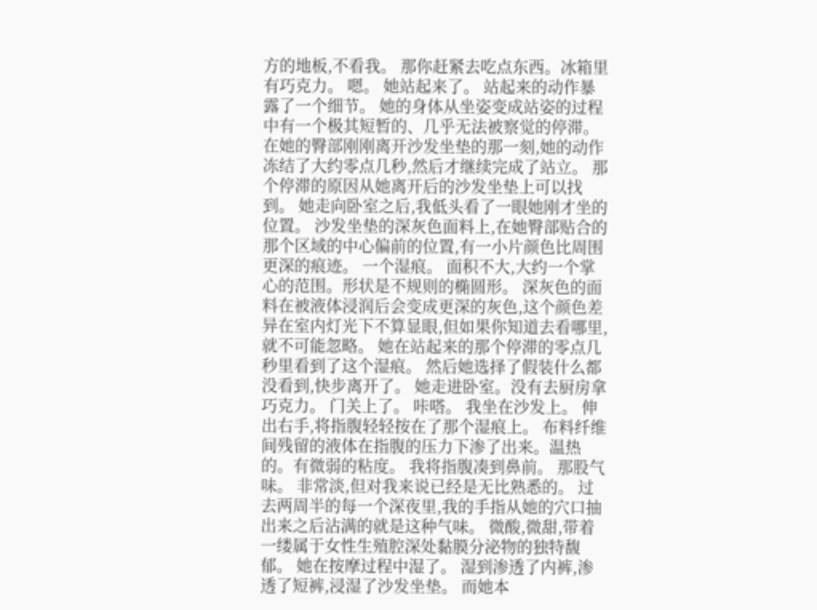方的地板,不看我。 那你赶紧去吃点东西。冰箱里有巧克力。 嗯。 她站起来了。 站起来的动作暴露了一个细节。 她的身体从坐姿变成站姿的过程中有一个极其短暂的、几乎无法被察觉的停滞。 在她的臀部刚刚离开沙发坐垫的那一刻,她的动作冻结了大约零点几秒,然后才继续完成了站立。 那个停滞的原因从她离开后的沙发坐垫上可以找到。 她走向卧室之后,我低头看了一眼她刚才坐的位置。 沙发坐垫的深灰色面料上,在她臀部贴合的那个区域的中心偏前的位置,有一小片颜色比周围更深的痕迹。 一个湿痕。 面积不大,大约一个掌心的范围。形状是不规则的椭圆形。 深灰色的面料在被液体浸润后会变成更深的灰色,这个颜色差异在室内灯光下不算显眼,但如果你知道去看哪里,就不可能忽略。 她在站起来的那个停滞的零点几秒里看到了这个湿痕。 然后她选择了假装什么都没看到,快步离开了。 她走进卧室。没有去厨房拿巧克力。 门关上了。 咔嗒。 我坐在沙发上。 伸出右手,将指腹轻轻按在了那个湿痕上。 布料纤维间残留的液体在指腹的压力下渗了出来。温热的。有微弱的粘度。 我将指腹凑到鼻前。 那股气味。 非常淡,但对我来说已经是无比熟悉的。 过去两周半的每一个深夜里,我的手指从她的穴口抽出来之后沾满的就是这种气味。 微酸,微甜,带着一缕属于女性生殖腔深处黏膜分泌物的独特馥郁。 她在按摩过程中湿了。 湿到渗透了内裤,渗透了短裤,浸湿了沙发坐垫。 而她本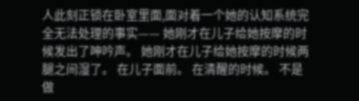人此刻正锁在卧室里面,面对着一个她的认知系统完全无法处理的事实—— 她刚才在儿子给她按摩的时候发出了呻吟声。 她刚才在儿子给她按摩的时候两腿之间湿了。 在儿子面前。 在清醒的时候。 不是做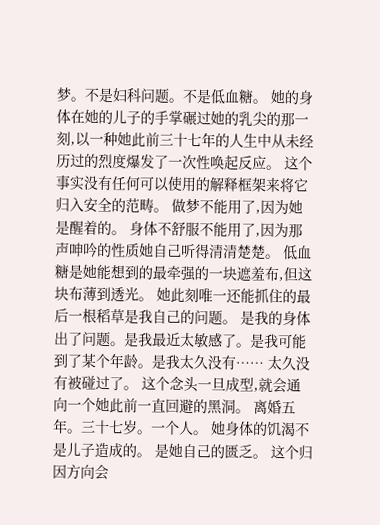梦。不是妇科问题。不是低血糖。 她的身体在她的儿子的手掌碾过她的乳尖的那一刻,以一种她此前三十七年的人生中从未经历过的烈度爆发了一次性唤起反应。 这个事实没有任何可以使用的解释框架来将它归入安全的范畴。 做梦不能用了,因为她是醒着的。 身体不舒服不能用了,因为那声呻吟的性质她自己听得清清楚楚。 低血糖是她能想到的最牵强的一块遮羞布,但这块布薄到透光。 她此刻唯一还能抓住的最后一根稻草是我自己的问题。 是我的身体出了问题。是我最近太敏感了。是我可能到了某个年龄。是我太久没有…… 太久没有被碰过了。 这个念头一旦成型,就会通向一个她此前一直回避的黑洞。 离婚五年。三十七岁。一个人。 她身体的饥渴不是儿子造成的。 是她自己的匮乏。 这个归因方向会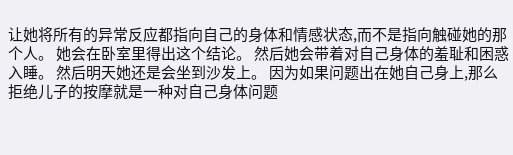让她将所有的异常反应都指向自己的身体和情感状态,而不是指向触碰她的那个人。 她会在卧室里得出这个结论。 然后她会带着对自己身体的羞耻和困惑入睡。 然后明天她还是会坐到沙发上。 因为如果问题出在她自己身上,那么拒绝儿子的按摩就是一种对自己身体问题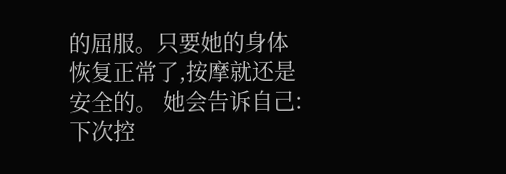的屈服。只要她的身体恢复正常了,按摩就还是安全的。 她会告诉自己:下次控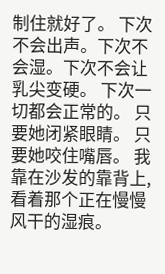制住就好了。 下次不会出声。下次不会湿。下次不会让乳尖变硬。 下次一切都会正常的。 只要她闭紧眼睛。 只要她咬住嘴唇。 我靠在沙发的靠背上,看着那个正在慢慢风干的湿痕。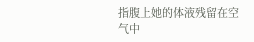指腹上她的体液残留在空气中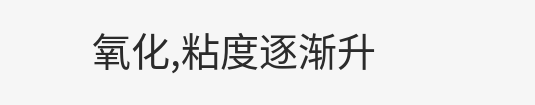氧化,粘度逐渐升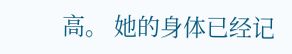高。 她的身体已经记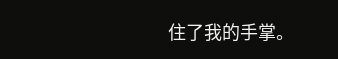住了我的手掌。